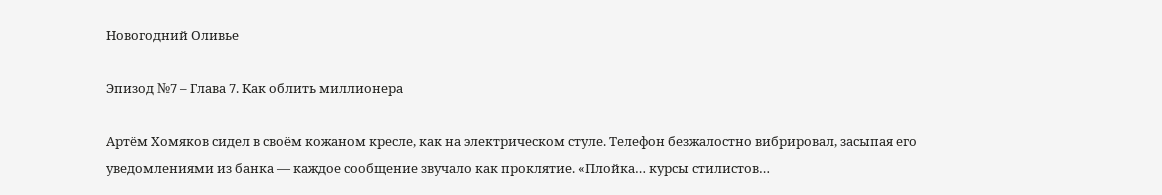Новогодний Оливье

Эпизод №7 – Глава 7. Как облить миллионера

Артём Хомяков сидел в своём кожаном кресле, как на электрическом стуле. Телефон безжалостно вибрировал, засыпая его уведомлениями из банка — каждое сообщение звучало как проклятие. «Плойка… курсы стилистов…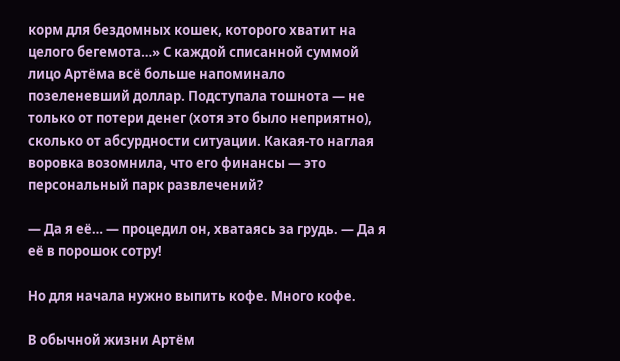корм для бездомных кошек, которого хватит на целого бегемота…» С каждой списанной суммой лицо Артёма всё больше напоминало позеленевший доллар. Подступала тошнота — не только от потери денег (хотя это было неприятно), сколько от абсурдности ситуации. Какая-то наглая воровка возомнила, что его финансы — это персональный парк развлечений?

— Да я её… — процедил он, хватаясь за грудь. — Да я её в порошок сотру!

Но для начала нужно выпить кофе. Много кофе.

В обычной жизни Артём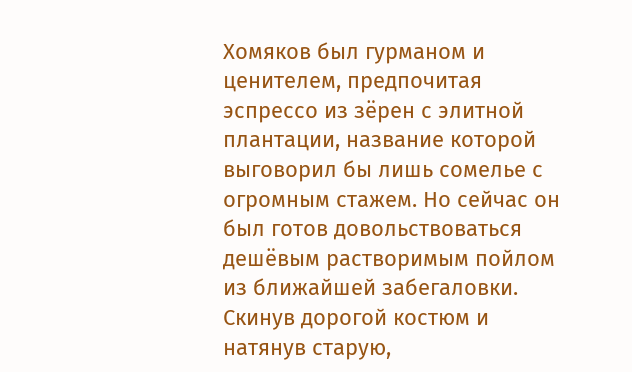Хомяков был гурманом и ценителем, предпочитая эспрессо из зёрен с элитной плантации, название которой выговорил бы лишь сомелье с огромным стажем. Но сейчас он был готов довольствоваться дешёвым растворимым пойлом из ближайшей забегаловки. Скинув дорогой костюм и натянув старую,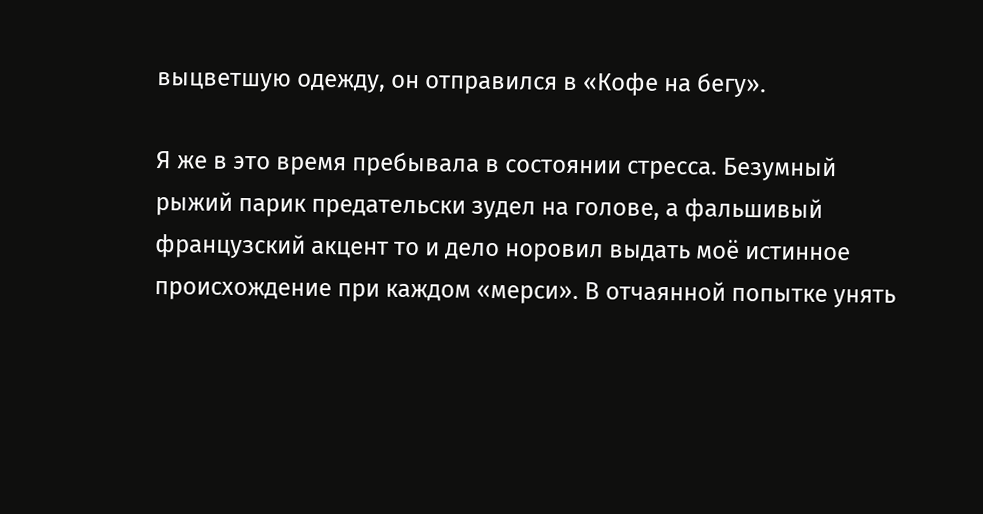выцветшую одежду, он отправился в «Кофе на бегу».

Я же в это время пребывала в состоянии стресса. Безумный рыжий парик предательски зудел на голове, а фальшивый французский акцент то и дело норовил выдать моё истинное происхождение при каждом «мерси». В отчаянной попытке унять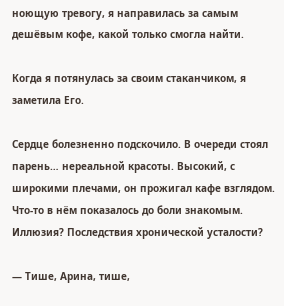ноющую тревогу, я направилась за самым дешёвым кофе, какой только смогла найти.

Когда я потянулась за своим стаканчиком, я заметила Его.

Сердце болезненно подскочило. В очереди стоял парень… нереальной красоты. Высокий, с широкими плечами, он прожигал кафе взглядом. Что-то в нём показалось до боли знакомым. Иллюзия? Последствия хронической усталости?

— Тише, Арина, тише,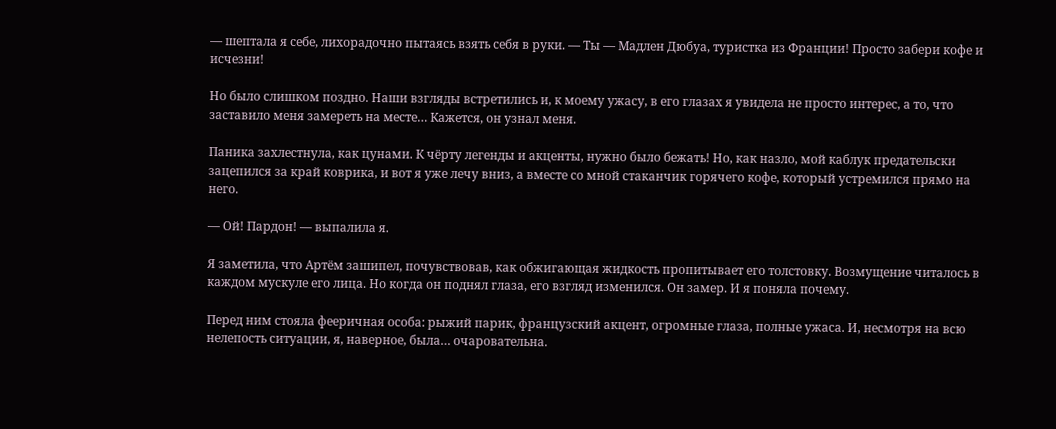— шептала я себе, лихорадочно пытаясь взять себя в руки. — Ты — Мадлен Дюбуа, туристка из Франции! Просто забери кофе и исчезни!

Но было слишком поздно. Наши взгляды встретились и, к моему ужасу, в его глазах я увидела не просто интерес, а то, что заставило меня замереть на месте… Кажется, он узнал меня.

Паника захлестнула, как цунами. К чёрту легенды и акценты, нужно было бежать! Но, как назло, мой каблук предательски зацепился за край коврика, и вот я уже лечу вниз, а вместе со мной стаканчик горячего кофе, который устремился прямо на него.

— Ой! Пардон! — выпалила я.

Я заметила, что Артём зашипел, почувствовав, как обжигающая жидкость пропитывает его толстовку. Возмущение читалось в каждом мускуле его лица. Но когда он поднял глаза, его взгляд изменился. Он замер. И я поняла почему.

Перед ним стояла фееричная особа: рыжий парик, французский акцент, огромные глаза, полные ужаса. И, несмотря на всю нелепость ситуации, я, наверное, была… очаровательна.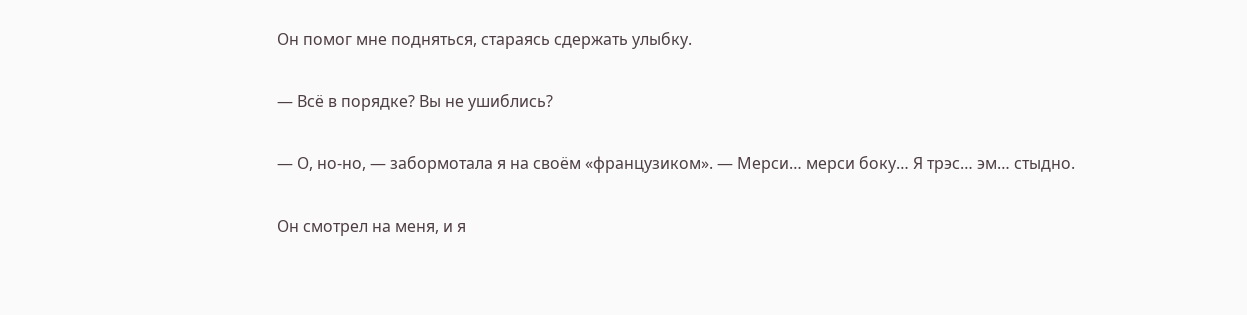Он помог мне подняться, стараясь сдержать улыбку.

— Всё в порядке? Вы не ушиблись?

— О, но-но, — забормотала я на своём «французиком». — Мерси… мерси боку… Я трэс… эм… стыдно.

Он смотрел на меня, и я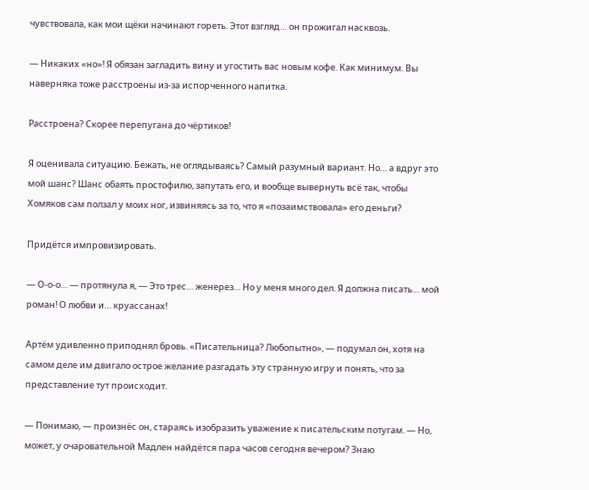чувствовала, как мои щёки начинают гореть. Этот взгляд… он прожигал насквозь.

— Никаких «но»! Я обязан загладить вину и угостить вас новым кофе. Как минимум. Вы наверняка тоже расстроены из-за испорченного напитка.

Расстроена? Скорее перепугана до чёртиков!

Я оценивала ситуацию. Бежать, не оглядываясь? Самый разумный вариант. Но… а вдруг это мой шанс? Шанс обаять простофилю, запутать его, и вообще вывернуть всё так, чтобы Хомяков сам ползал у моих ног, извиняясь за то, что я «позаимствовала» его деньги?

Придётся импровизировать.

— О-о-о… — протянула я, — Это трес… женерез… Но у меня много дел. Я должна писать… мой роман! О любви и… круассанах!

Артём удивленно приподнял бровь. «Писательница? Любопытно», — подумал он, хотя на самом деле им двигало острое желание разгадать эту странную игру и понять, что за представление тут происходит.

— Понимаю, — произнёс он, стараясь изобразить уважение к писательским потугам. — Но, может, у очаровательной Мадлен найдётся пара часов сегодня вечером? Знаю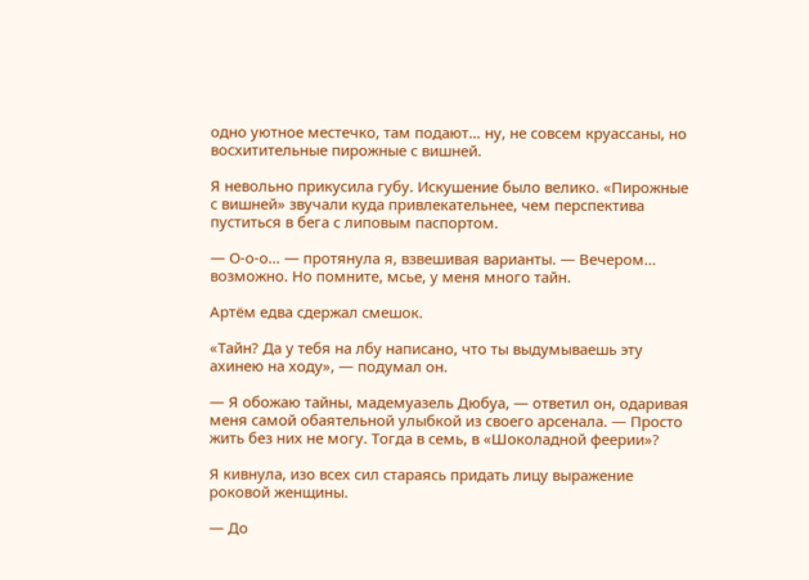одно уютное местечко, там подают… ну, не совсем круассаны, но восхитительные пирожные с вишней.

Я невольно прикусила губу. Искушение было велико. «Пирожные с вишней» звучали куда привлекательнее, чем перспектива пуститься в бега с липовым паспортом.

— О-о-о… — протянула я, взвешивая варианты. — Вечером… возможно. Но помните, мсье, у меня много тайн.

Артём едва сдержал смешок.

«Тайн? Да у тебя на лбу написано, что ты выдумываешь эту ахинею на ходу», — подумал он.

— Я обожаю тайны, мадемуазель Дюбуа, — ответил он, одаривая меня самой обаятельной улыбкой из своего арсенала. — Просто жить без них не могу. Тогда в семь, в «Шоколадной феерии»?

Я кивнула, изо всех сил стараясь придать лицу выражение роковой женщины.

— До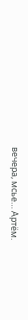вечера, мсье… Артём.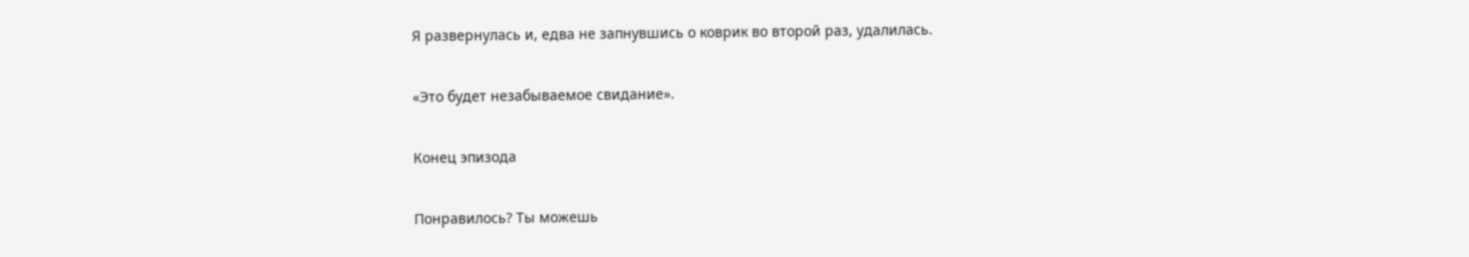Я развернулась и, едва не запнувшись о коврик во второй раз, удалилась.

«Это будет незабываемое свидание».

Конец эпизода

Понравилось? Ты можешь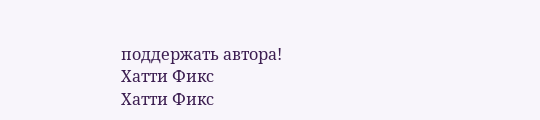поддержать автора!
Хатти Фикс
Хатти Фикс